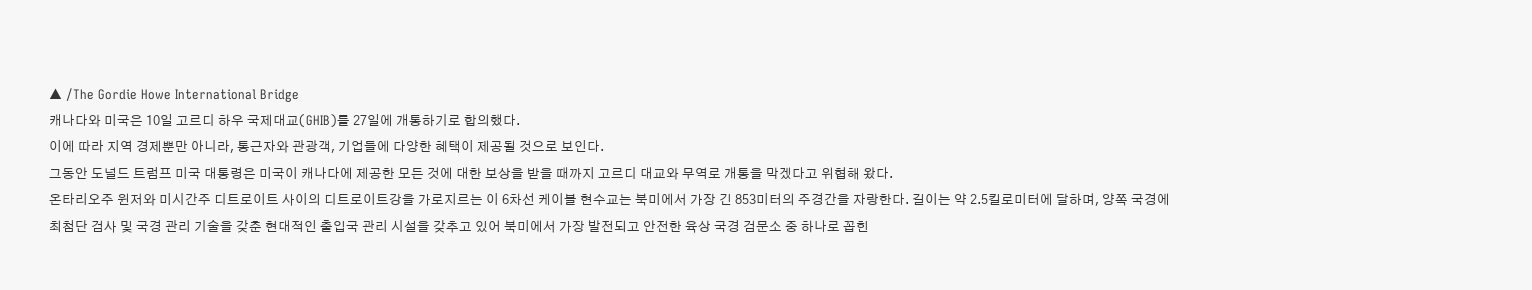▲ /The Gordie Howe International Bridge
캐나다와 미국은 10일 고르디 하우 국제대교(GHIB)를 27일에 개통하기로 합의했다.
이에 따라 지역 경제뿐만 아니라, 통근자와 관광객, 기업들에 다양한 혜택이 제공될 것으로 보인다.
그동안 도널드 트럼프 미국 대통령은 미국이 캐나다에 제공한 모든 것에 대한 보상을 받을 때까지 고르디 대교와 무역로 개통을 막겠다고 위협해 왔다.
온타리오주 윈저와 미시간주 디트로이트 사이의 디트로이트강을 가로지르는 이 6차선 케이블 현수교는 북미에서 가장 긴 853미터의 주경간을 자랑한다. 길이는 약 2.5킬로미터에 달하며, 양쪽 국경에 최첨단 검사 및 국경 관리 기술을 갖춘 현대적인 출입국 관리 시설을 갖추고 있어 북미에서 가장 발전되고 안전한 육상 국경 검문소 중 하나로 꼽힌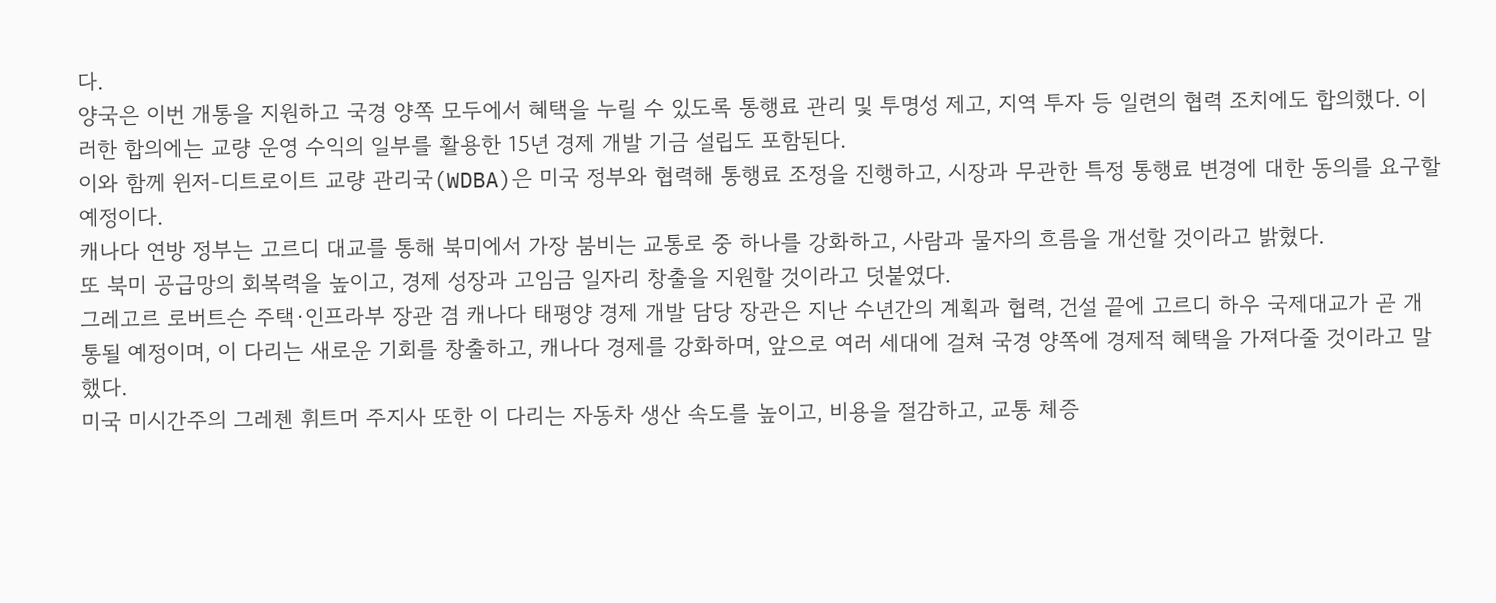다.
양국은 이번 개통을 지원하고 국경 양쪽 모두에서 혜택을 누릴 수 있도록 통행료 관리 및 투명성 제고, 지역 투자 등 일련의 협력 조치에도 합의했다. 이러한 합의에는 교량 운영 수익의 일부를 활용한 15년 경제 개발 기금 설립도 포함된다.
이와 함께 윈저-디트로이트 교량 관리국(WDBA)은 미국 정부와 협력해 통행료 조정을 진행하고, 시장과 무관한 특정 통행료 변경에 대한 동의를 요구할 예정이다.
캐나다 연방 정부는 고르디 대교를 통해 북미에서 가장 붐비는 교통로 중 하나를 강화하고, 사람과 물자의 흐름을 개선할 것이라고 밝혔다.
또 북미 공급망의 회복력을 높이고, 경제 성장과 고임금 일자리 창출을 지원할 것이라고 덧붙였다.
그레고르 로버트슨 주택·인프라부 장관 겸 캐나다 태평양 경제 개발 담당 장관은 지난 수년간의 계획과 협력, 건설 끝에 고르디 하우 국제대교가 곧 개통될 예정이며, 이 다리는 새로운 기회를 창출하고, 캐나다 경제를 강화하며, 앞으로 여러 세대에 걸쳐 국경 양쪽에 경제적 혜택을 가져다줄 것이라고 말했다.
미국 미시간주의 그레첸 휘트머 주지사 또한 이 다리는 자동차 생산 속도를 높이고, 비용을 절감하고, 교통 체증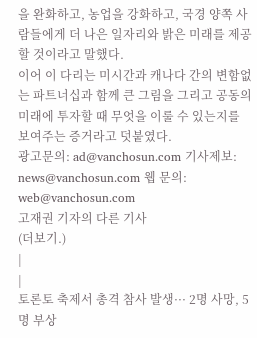을 완화하고, 농업을 강화하고, 국경 양쪽 사람들에게 더 나은 일자리와 밝은 미래를 제공할 것이라고 말했다.
이어 이 다리는 미시간과 캐나다 간의 변함없는 파트너십과 함께 큰 그림을 그리고 공동의 미래에 투자할 때 무엇을 이룰 수 있는지를 보여주는 증거라고 덧붙였다.
광고문의: ad@vanchosun.com 기사제보: news@vanchosun.com 웹 문의: web@vanchosun.com
고재권 기자의 다른 기사
(더보기.)
|
|
토론토 축제서 총격 참사 발생··· 2명 사망, 5명 부상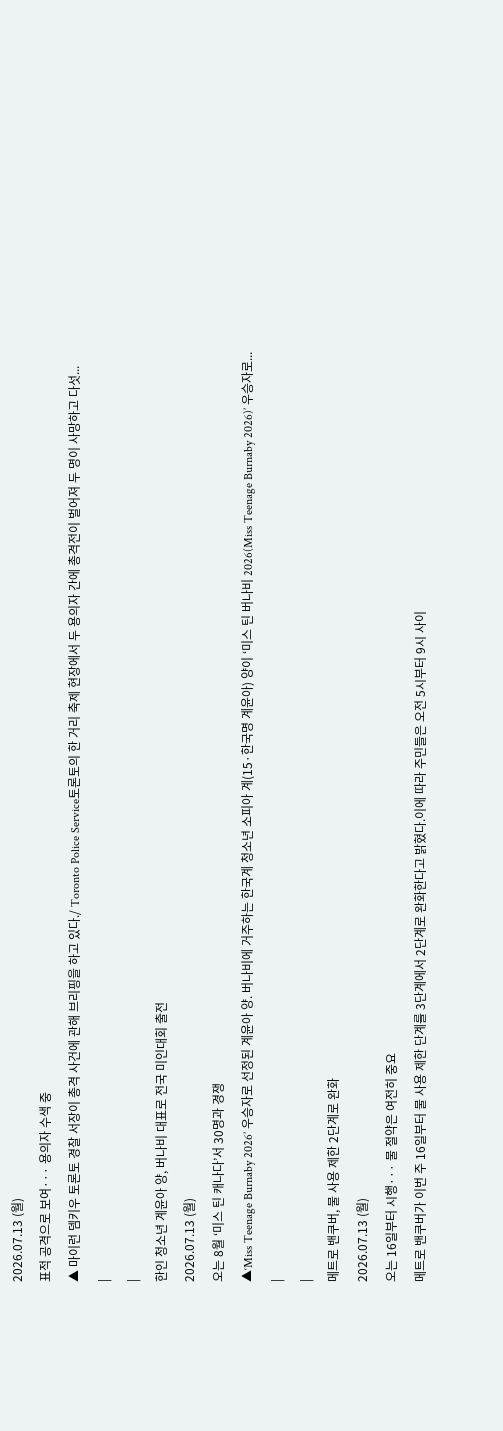2026.07.13 (월)
표적 공격으로 보여··· 용의자 수색 중
▲ 마이런 뎀키우 토론토 경찰 서장이 총격 사건에 관해 브리핑을 하고 있다./ Toronto Police Service토론토의 한 거리 축제 현장에서 두 용의자 간에 총격전이 벌어져 두 명이 사망하고 다섯...
|
|
한인 청소년 계윤아 양, 버나비 대표로 전국 미인대회 출전
2026.07.13 (월)
오는 8월 ‘미스 틴 캐나다’서 30명과 경쟁
▲‘Miss Teenage Burnaby 2026’ 우승자로 선정된 계윤아 양. 버나비에 거주하는 한국계 청소년 소피아 계(15·한국명 계윤아) 양이 ‘미스 틴 버나비 2026(Miss Teenage Burnaby 2026)’ 우승자로...
|
|
메트로 밴쿠버, 물 사용 제한 2단계로 완화
2026.07.13 (월)
오는 16일부터 시행··· 물 절약은 여전히 중요
메트로 밴쿠버가 이번 주 16일부터 물 사용 제한 단계를 3단계에서 2단계로 완화한다고 밝혔다.이에 따라 주민들은 오전 5시부터 9시 사이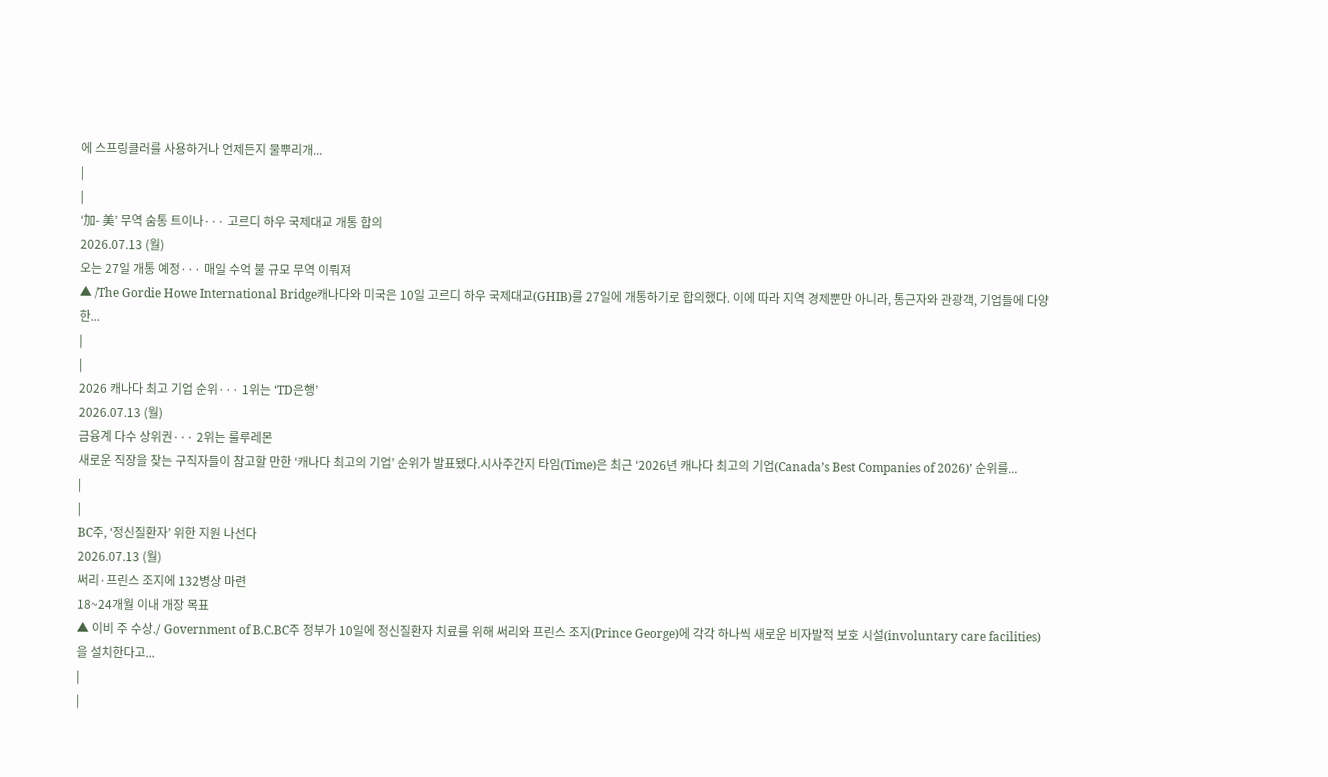에 스프링클러를 사용하거나 언제든지 물뿌리개...
|
|
‘加- 美’ 무역 숨통 트이나··· 고르디 하우 국제대교 개통 합의
2026.07.13 (월)
오는 27일 개통 예정··· 매일 수억 불 규모 무역 이뤄져
▲ /The Gordie Howe International Bridge캐나다와 미국은 10일 고르디 하우 국제대교(GHIB)를 27일에 개통하기로 합의했다. 이에 따라 지역 경제뿐만 아니라, 통근자와 관광객, 기업들에 다양한...
|
|
2026 캐나다 최고 기업 순위··· 1위는 ‘TD은행’
2026.07.13 (월)
금융계 다수 상위권··· 2위는 룰루레몬
새로운 직장을 찾는 구직자들이 참고할 만한 ‘캐나다 최고의 기업’ 순위가 발표됐다.시사주간지 타임(Time)은 최근 ‘2026년 캐나다 최고의 기업(Canada’s Best Companies of 2026)’ 순위를...
|
|
BC주, ‘정신질환자’ 위한 지원 나선다
2026.07.13 (월)
써리·프린스 조지에 132병상 마련
18~24개월 이내 개장 목표
▲ 이비 주 수상./ Government of B.C.BC주 정부가 10일에 정신질환자 치료를 위해 써리와 프린스 조지(Prince George)에 각각 하나씩 새로운 비자발적 보호 시설(involuntary care facilities)을 설치한다고...
|
|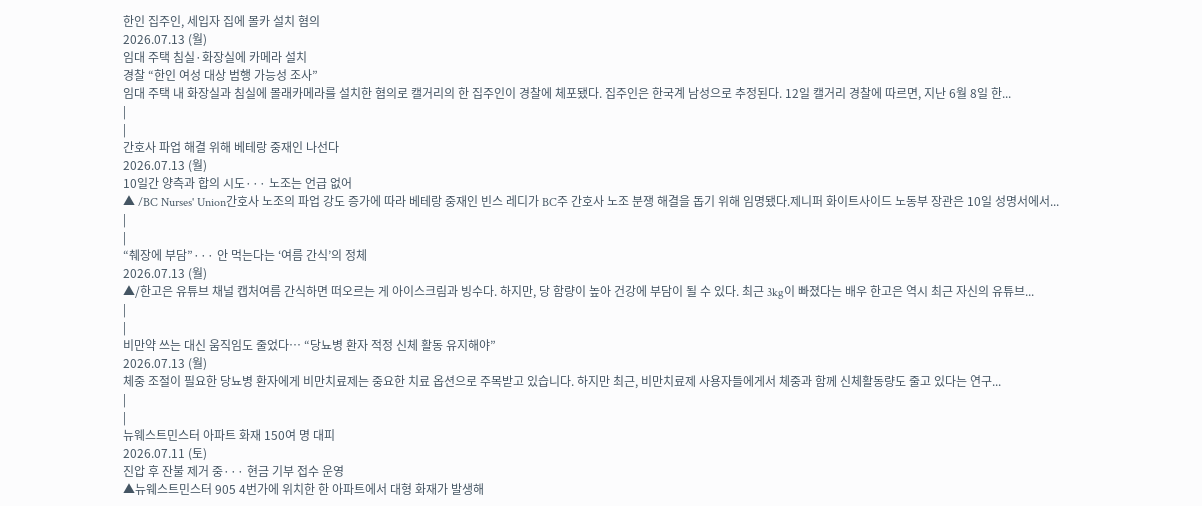한인 집주인, 세입자 집에 몰카 설치 혐의
2026.07.13 (월)
임대 주택 침실·화장실에 카메라 설치
경찰 “한인 여성 대상 범행 가능성 조사”
임대 주택 내 화장실과 침실에 몰래카메라를 설치한 혐의로 캘거리의 한 집주인이 경찰에 체포됐다. 집주인은 한국계 남성으로 추정된다. 12일 캘거리 경찰에 따르면, 지난 6월 8일 한...
|
|
간호사 파업 해결 위해 베테랑 중재인 나선다
2026.07.13 (월)
10일간 양측과 합의 시도··· 노조는 언급 없어
▲ /BC Nurses' Union간호사 노조의 파업 강도 증가에 따라 베테랑 중재인 빈스 레디가 BC주 간호사 노조 분쟁 해결을 돕기 위해 임명됐다.제니퍼 화이트사이드 노동부 장관은 10일 성명서에서...
|
|
“췌장에 부담”··· 안 먹는다는 ‘여름 간식’의 정체
2026.07.13 (월)
▲/한고은 유튜브 채널 캡처여름 간식하면 떠오르는 게 아이스크림과 빙수다. 하지만, 당 함량이 높아 건강에 부담이 될 수 있다. 최근 3kg이 빠졌다는 배우 한고은 역시 최근 자신의 유튜브...
|
|
비만약 쓰는 대신 움직임도 줄었다… “당뇨병 환자 적정 신체 활동 유지해야”
2026.07.13 (월)
체중 조절이 필요한 당뇨병 환자에게 비만치료제는 중요한 치료 옵션으로 주목받고 있습니다. 하지만 최근, 비만치료제 사용자들에게서 체중과 함께 신체활동량도 줄고 있다는 연구...
|
|
뉴웨스트민스터 아파트 화재 150여 명 대피
2026.07.11 (토)
진압 후 잔불 제거 중··· 현금 기부 접수 운영
▲뉴웨스트민스터 905 4번가에 위치한 한 아파트에서 대형 화재가 발생해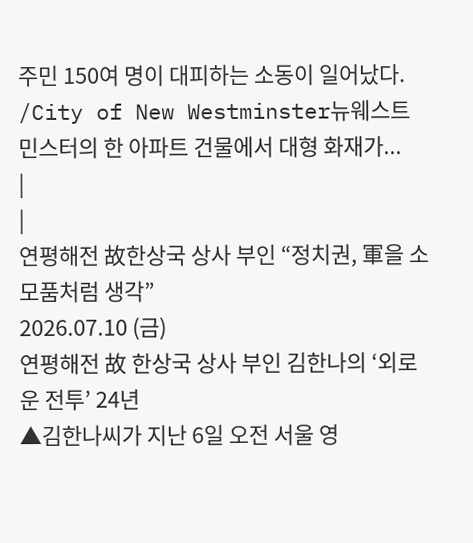주민 150여 명이 대피하는 소동이 일어났다. /City of New Westminster뉴웨스트민스터의 한 아파트 건물에서 대형 화재가...
|
|
연평해전 故한상국 상사 부인 “정치권, 軍을 소모품처럼 생각”
2026.07.10 (금)
연평해전 故 한상국 상사 부인 김한나의 ‘외로운 전투’ 24년
▲김한나씨가 지난 6일 오전 서울 영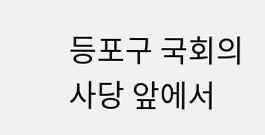등포구 국회의사당 앞에서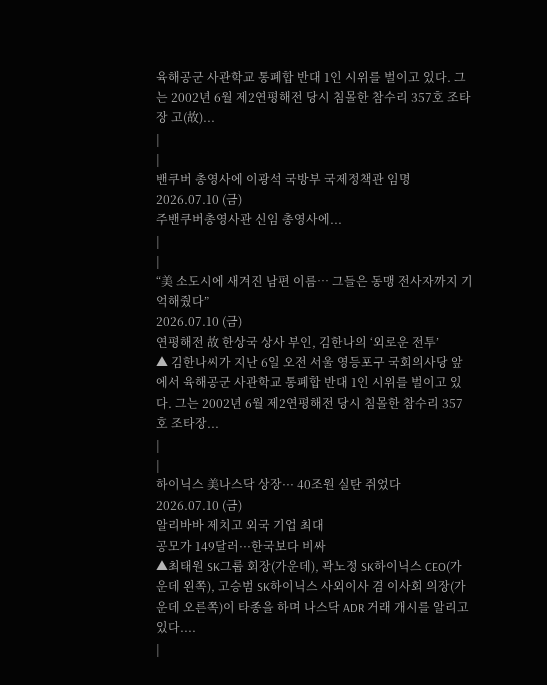육해공군 사관학교 통폐합 반대 1인 시위를 벌이고 있다. 그는 2002년 6월 제2연평해전 당시 침몰한 참수리 357호 조타장 고(故)...
|
|
밴쿠버 총영사에 이광석 국방부 국제정책관 임명
2026.07.10 (금)
주밴쿠버총영사관 신임 총영사에...
|
|
“美 소도시에 새겨진 남편 이름… 그들은 동맹 전사자까지 기억해줬다”
2026.07.10 (금)
연평해전 故 한상국 상사 부인, 김한나의 ‘외로운 전투’
▲ 김한나씨가 지난 6일 오전 서울 영등포구 국회의사당 앞에서 육해공군 사관학교 통폐합 반대 1인 시위를 벌이고 있다. 그는 2002년 6월 제2연평해전 당시 침몰한 참수리 357호 조타장...
|
|
하이닉스 美나스닥 상장··· 40조원 실탄 쥐었다
2026.07.10 (금)
알리바바 제치고 외국 기업 최대
공모가 149달러···한국보다 비싸
▲최태원 SK그룹 회장(가운데), 곽노정 SK하이닉스 CEO(가운데 왼쪽), 고승범 SK하이닉스 사외이사 겸 이사회 의장(가운데 오른쪽)이 타종을 하며 나스닥 ADR 거래 개시를 알리고 있다....
|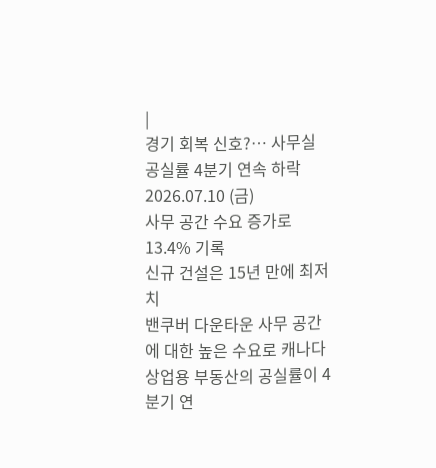|
경기 회복 신호?… 사무실 공실률 4분기 연속 하락
2026.07.10 (금)
사무 공간 수요 증가로 13.4% 기록
신규 건설은 15년 만에 최저치
밴쿠버 다운타운 사무 공간에 대한 높은 수요로 캐나다 상업용 부동산의 공실률이 4분기 연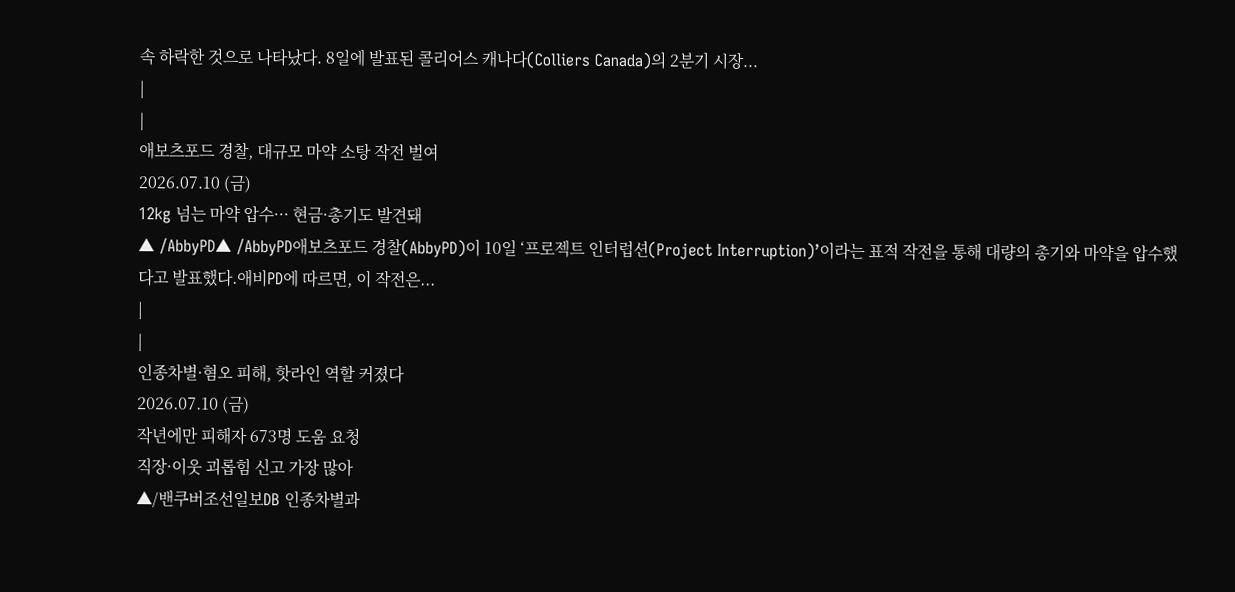속 하락한 것으로 나타났다. 8일에 발표된 콜리어스 캐나다(Colliers Canada)의 2분기 시장...
|
|
애보츠포드 경찰, 대규모 마약 소탕 작전 벌여
2026.07.10 (금)
12kg 넘는 마약 압수··· 현금·총기도 발견돼
▲ /AbbyPD▲ /AbbyPD애보츠포드 경찰(AbbyPD)이 10일 ‘프로젝트 인터럽션(Project Interruption)’이라는 표적 작전을 통해 대량의 총기와 마약을 압수했다고 발표했다.애비PD에 따르면, 이 작전은...
|
|
인종차별·혐오 피해, 핫라인 역할 커졌다
2026.07.10 (금)
작년에만 피해자 673명 도움 요청
직장·이웃 괴롭힘 신고 가장 많아
▲/밴쿠버조선일보DB 인종차별과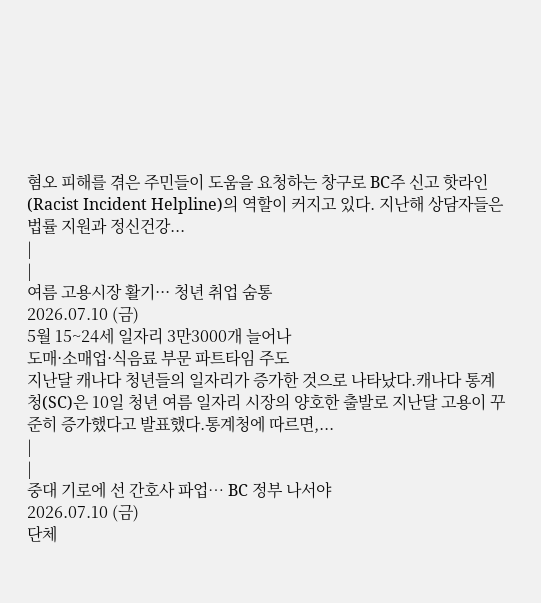혐오 피해를 겪은 주민들이 도움을 요청하는 창구로 BC주 신고 핫라인(Racist Incident Helpline)의 역할이 커지고 있다. 지난해 상담자들은 법률 지원과 정신건강...
|
|
여름 고용시장 활기··· 청년 취업 숨통
2026.07.10 (금)
5월 15~24세 일자리 3만3000개 늘어나
도매·소매업·식음료 부문 파트타임 주도
지난달 캐나다 청년들의 일자리가 증가한 것으로 나타났다.캐나다 통계청(SC)은 10일 청년 여름 일자리 시장의 양호한 출발로 지난달 고용이 꾸준히 증가했다고 발표했다.통계청에 따르면,...
|
|
중대 기로에 선 간호사 파업… BC 정부 나서야
2026.07.10 (금)
단체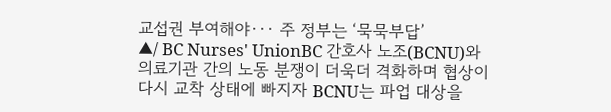교섭권 부여해야··· 주 정부는 ‘묵묵부답’
▲/ BC Nurses' UnionBC 간호사 노조(BCNU)와 의료기관 간의 노동 분쟁이 더욱더 격화하며 협상이 다시 교착 상태에 빠지자 BCNU는 파업 대상을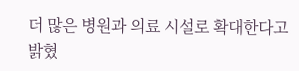더 많은 병원과 의료 시설로 확대한다고 밝혔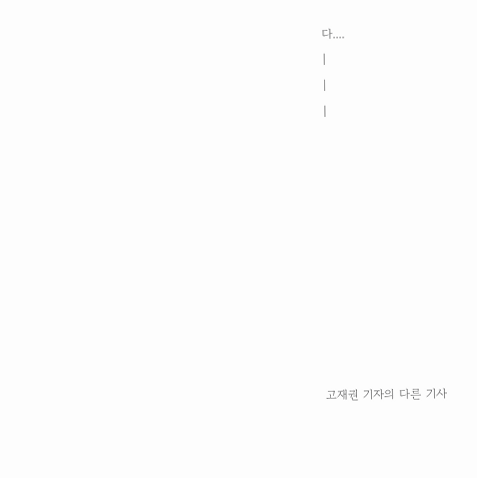다....
|
|
|










고재권 기자의 다른 기사